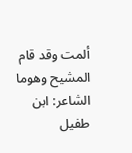ألمت وقد قام المشيح وهوما
الشاعر: ابن طفيل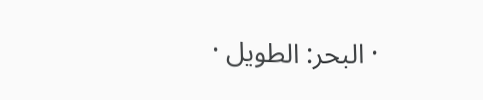· البحر: الطويل ·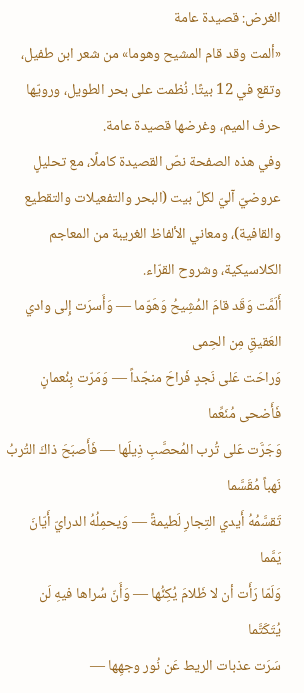الغرض: قصيدة عامة
«ألمت وقد قام المشيح وهوما» من شعر ابن طفيل، وتقع في 12 بيتًا. نُظمت على بحر الطويل، ورويّها حرف الميم، وغرضها قصيدة عامة.
وفي هذه الصفحة نصّ القصيدة كاملًا، مع تحليلٍ عروضيّ آليّ لكلّ بيت (البحر والتفعيلات والتقطيع والقافية)، ومعاني الألفاظ الغريبة من المعاجم الكلاسيكية، وشروح القرّاء.
أَلَمَّت وَقَد قامَ المُشِيحُ وَهَوّما — وَأَسرَت إِلى وادي العَقيقِ مِن الحِمى
وَراحَت عَلى نَجدٍ فَراحَ منجّداً — وَمَرّت بِنُعمانٍ فَأَضحى مُنَعِّما
وَجَرَّت عَلى تُرب المُحصَّبِ ذِيلَها — فَأَصبَحَ ذاكَ التُربُ نَهباً مُقَسَّما
تَقسَّمُهُ أَيدي التِجارِ لَطيمةً — وَيحمِلُهُ الدرايّ أَيّانَ يَمَّما
وَلَمّا رَأَت أن لا ظَلامَ يُكِنُّها — وَأَنّ سُراها فيهِ لَن يُتَكَتَّما
سَرَت عذبات الريط عَن نُور وجهِها —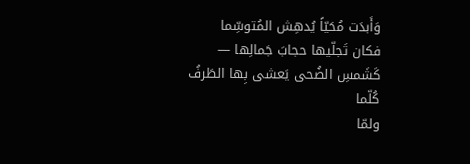وَأَبدَت مُحَيّاً يُدهِش المُتوسِّما
فكان تَجلّيها حجابَ جَمالِها — كَشَمسِ الضُحى يَعشى بِها الطَرفُ كُلّما
ولمّا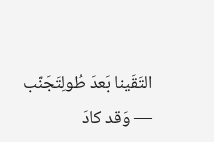التَقَينا بَعدَ طُولِتَجَنّب — وَقد كادَ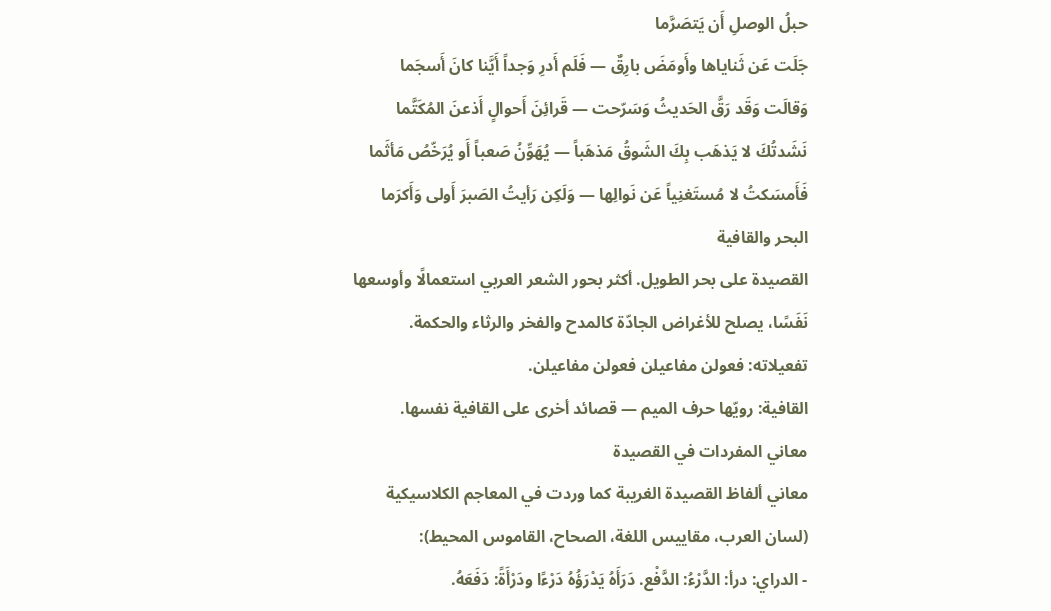حبلُ الوصلِ أَن يَتصَرَّما
جَلَت عَن ثَناياها وأَومَضَ بارِقٌ — فَلَم أَدرِ وَجداً أَيَّنا كانَ أَسجَما
وَقالَت وَقَد رَقَّ الحَديثُ وَسَرّحت — قَرائِنَ أَحوالٍ أَذعنَ المُكَتَّما
نَشَدتُكَ لا يَذهَب بِكَ الشَوقُ مَذهَباً — يُهَوِّنُ صَعباً أَو يُرَخّصُ مَأثَما
فَأَمسَكتُ لا مُستَغنِياً عَن نَوالِها — وَلَكِن رَأيتُ الصَبرَ أَولى وَأَكرَما
البحر والقافية
القصيدة على بحر الطويل. أكثر بحور الشعر العربي استعمالًا وأوسعها نَفَسًا، يصلح للأغراض الجادّة كالمدح والفخر والرثاء والحكمة.
تفعيلاته: فعولن مفاعيلن فعولن مفاعيلن.
القافية: رويّها حرف الميم — قصائد أخرى على القافية نفسها.
معاني المفردات في القصيدة
معاني ألفاظ القصيدة الغريبة كما وردت في المعاجم الكلاسيكية (لسان العرب، مقاييس اللغة، الصحاح، القاموس المحيط):
- الدراي: درأ: الدَّرْءُ: الدَّفْع. دَرَأَهُ يَدْرَؤُهُ دَرْءًا ودَرْأَةً: دَفَعَهُ.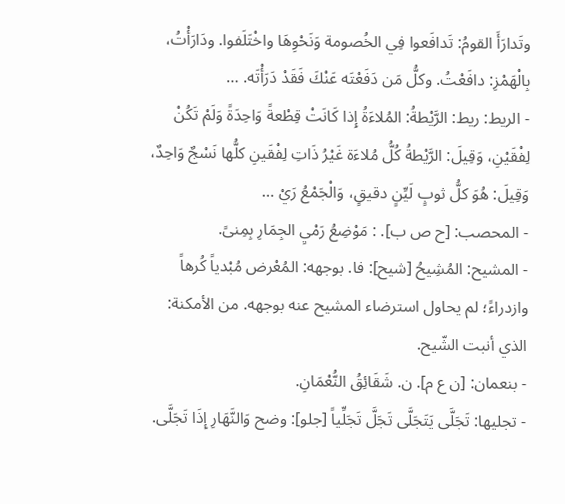وتَدارَأَ القومُ: تَدافَعوا فِي الخُصومة وَنَحْوِهَا واخْتَلَفوا. ودَارَأْتُ، بِالْهَمْزِ: دافَعْتُ. وكلُّ مَن دَفَعْتَه عَنْكَ فَقَدْ دَرَأْتَه. …
- الريط: ريط: الرَّيْطةُ: المُلاءَةُ إِذا كَانَتْ قِطْعةً وَاحِدَةً وَلَمْ تَكُنْ لِفْقَيْنِ، وَقِيلَ: الرَّيْطةُ كُلُّ مُلاءَة غَيْرُ ذَاتِ لِفْقَينِ كلُّها نَسْجٌ وَاحِدٌ، وَقِيلَ: هُوَ كلُّ ثوبٍ لَيِّنٍ دقيقٍ، وَالْجَمْعُ رَيْ …
- المحصب: [ح ص ب]. : مَوْضِعُ رَمْيِ الجِمَارِ بِمِنىً.
- المشيح: المُشِيحُ [شيح]: فا. بوجهه: المُعْرض مُبْدياً كُرهاً وازدراءً؛ لم يحاول استرضاء المشيح عنه بوجهه. من الأمكنة: الذي أنبت الشّيح.
- بنعمان: [ن ع م]. ن. شَقَائِقُ النُّعْمَانِ.
- تجليها: تَجَلَّى يَتَجَلَّى تَجَلَّ تَجَلِّياً [جلو]: وضح وَالنَّهَارِ إِذَا تَجَلَّى.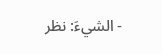- الشيءَ: نظر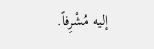إليه مُشْرِفاً.